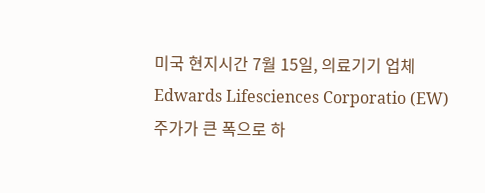미국 현지시간 7월 15일, 의료기기 업체 Edwards Lifesciences Corporatio (EW) 주가가 큰 폭으로 하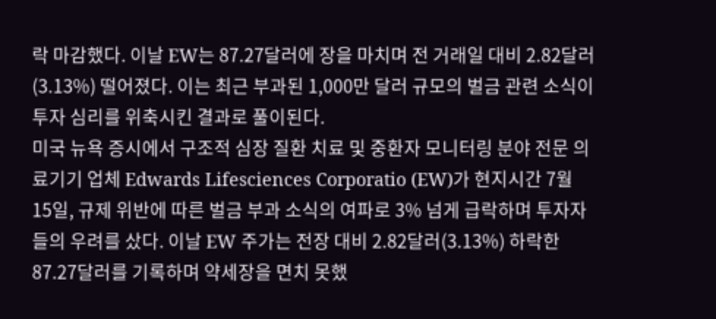락 마감했다. 이날 EW는 87.27달러에 장을 마치며 전 거래일 대비 2.82달러(3.13%) 떨어졌다. 이는 최근 부과된 1,000만 달러 규모의 벌금 관련 소식이 투자 심리를 위축시킨 결과로 풀이된다.
미국 뉴욕 증시에서 구조적 심장 질환 치료 및 중환자 모니터링 분야 전문 의료기기 업체 Edwards Lifesciences Corporatio (EW)가 현지시간 7월 15일, 규제 위반에 따른 벌금 부과 소식의 여파로 3% 넘게 급락하며 투자자들의 우려를 샀다. 이날 EW 주가는 전장 대비 2.82달러(3.13%) 하락한 87.27달러를 기록하며 약세장을 면치 못했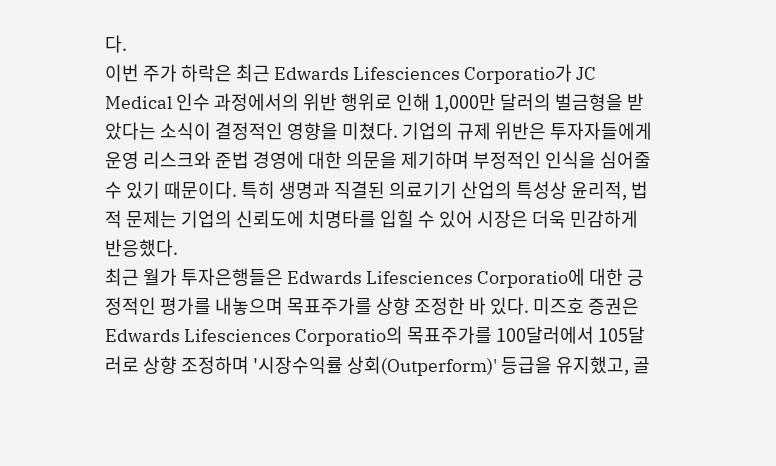다.
이번 주가 하락은 최근 Edwards Lifesciences Corporatio가 JC Medical 인수 과정에서의 위반 행위로 인해 1,000만 달러의 벌금형을 받았다는 소식이 결정적인 영향을 미쳤다. 기업의 규제 위반은 투자자들에게 운영 리스크와 준법 경영에 대한 의문을 제기하며 부정적인 인식을 심어줄 수 있기 때문이다. 특히 생명과 직결된 의료기기 산업의 특성상 윤리적, 법적 문제는 기업의 신뢰도에 치명타를 입힐 수 있어 시장은 더욱 민감하게 반응했다.
최근 월가 투자은행들은 Edwards Lifesciences Corporatio에 대한 긍정적인 평가를 내놓으며 목표주가를 상향 조정한 바 있다. 미즈호 증권은 Edwards Lifesciences Corporatio의 목표주가를 100달러에서 105달러로 상향 조정하며 '시장수익률 상회(Outperform)' 등급을 유지했고, 골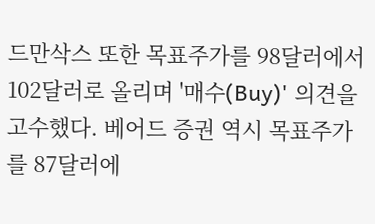드만삭스 또한 목표주가를 98달러에서 102달러로 올리며 '매수(Buy)' 의견을 고수했다. 베어드 증권 역시 목표주가를 87달러에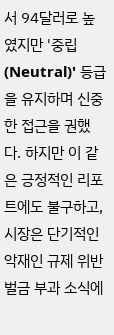서 94달러로 높였지만 '중립(Neutral)' 등급을 유지하며 신중한 접근을 권했다. 하지만 이 같은 긍정적인 리포트에도 불구하고, 시장은 단기적인 악재인 규제 위반 벌금 부과 소식에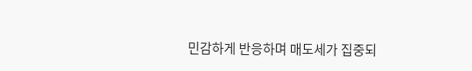민감하게 반응하며 매도세가 집중되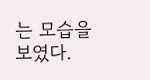는 모습을 보였다.